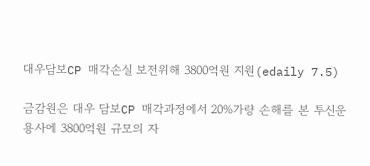대우담보CP 매각손실 보전위해 3800억원 지원(edaily 7.5)

금감원은 대우 담보CP 매각과정에서 20%가량 손해를 본 투신운용사에 3800억원 규모의 자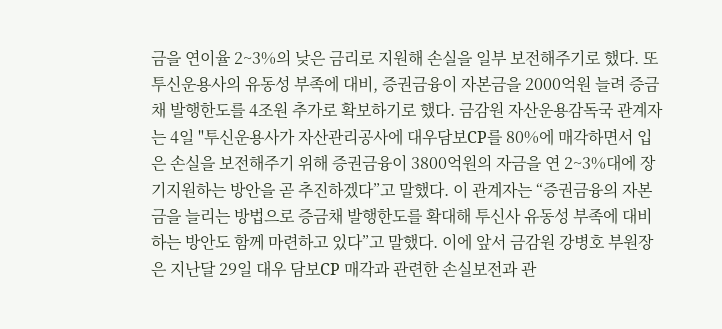금을 연이율 2~3%의 낮은 금리로 지원해 손실을 일부 보전해주기로 했다. 또 투신운용사의 유동성 부족에 대비, 증권금융이 자본금을 2000억원 늘려 증금채 발행한도를 4조원 추가로 확보하기로 했다. 금감원 자산운용감독국 관계자는 4일 "투신운용사가 자산관리공사에 대우담보CP를 80%에 매각하면서 입은 손실을 보전해주기 위해 증권금융이 3800억원의 자금을 연 2~3%대에 장기지원하는 방안을 곧 추진하겠다”고 말했다. 이 관계자는 “증권금융의 자본금을 늘리는 방법으로 증금채 발행한도를 확대해 투신사 유동성 부족에 대비하는 방안도 함께 마련하고 있다”고 말했다. 이에 앞서 금감원 강병호 부원장은 지난달 29일 대우 담보CP 매각과 관련한 손실보전과 관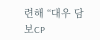련해 “대우 담보CP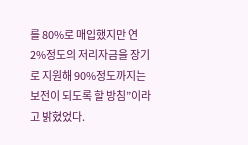를 80%로 매입했지만 연 2%정도의 저리자금을 장기로 지원해 90%정도까지는 보전이 되도록 할 방침”이라고 밝혔었다.